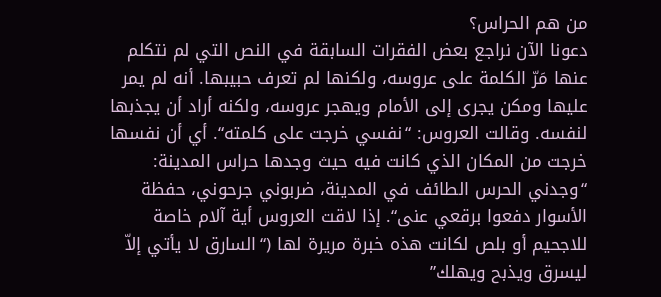من هم الحراس؟
دعونا الآن نراجع بعض الفقرات السابقة في النص التي لم نتكلم عنها مَرّ الكلمة على عروسه، ولكنها لم تعرف حبيبها. أنه لم يمر عليها ومكن يجرى إلى الأمام ويهجر عروسه، ولكنه أراد أن يجذبها لنفسه. وقالت العروس: “نفسي خرجت على كلمته“. أي أن نفسها خرجت من المكان الذي كانت فيه حيث وجدها حراس المدينة: “وجدني الحرس الطائف في المدينة، ضربوني جرحوني، حفظة الأسوار دفعوا برقعي عنى“. إذا لاقت العروس أية آلام خاصة للاجحيم أو بلص لكانت هذه خبرة مريرة لها (“السارق لا يأتي إلاّ ليسرق ويذبح ويهلك”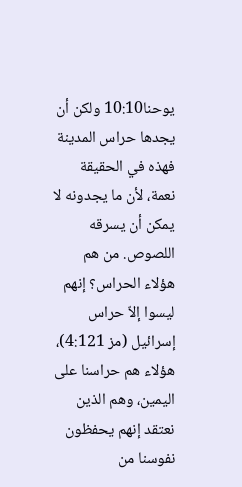يوحنا10:10 ولكن أن يجدها حراس المدينة فهذه في الحقيقة نعمة، لأن ما يجدونه لا يمكن أن يسرقه اللصوص. من هم هؤلاء الحراس؟ إنهم ليسوا إلاّ حراس إسرائيل (مز 4:121)، هؤلاء هم حراسنا على اليمين، وهم الذين نعتقد إنهم يحفظون نفوسنا من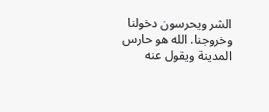الشر ويحرسون دخولنا وخروجنا. الله هو حارس المدينة ويقول عنه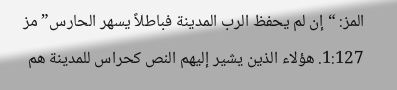المز: “إن لم يحفظ الرب المدينة فباطلاً يسهر الحارس” مز 1:127. هؤلاء الذين يشير إليهم النص كحراس للمدينة هم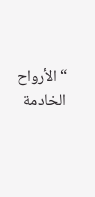“الأرواح الخادمة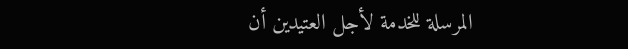المرسلة للخدمة لأجل العتيدين أن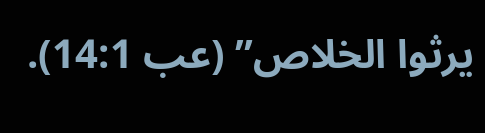يرثوا الخلاص” (عب 14:1).